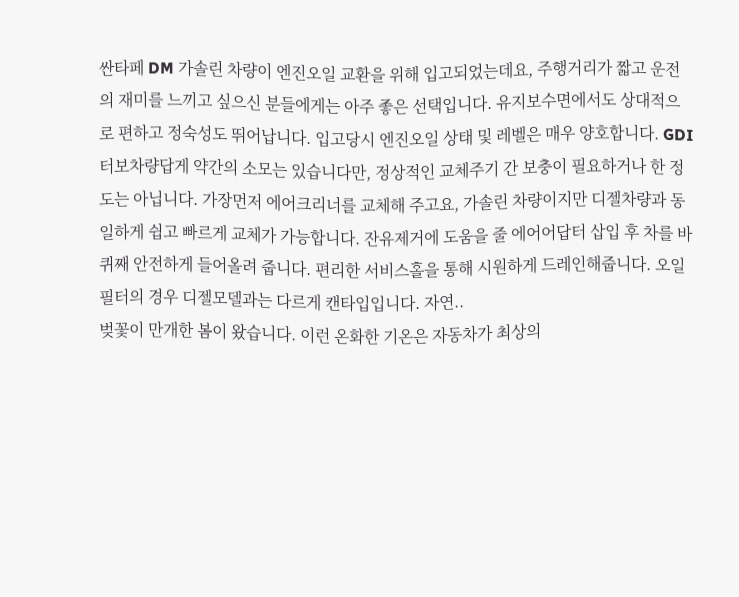싼타페 DM 가솔린 차량이 엔진오일 교환을 위해 입고되었는데요, 주행거리가 짧고 운전의 재미를 느끼고 싶으신 분들에게는 아주 좋은 선택입니다. 유지보수면에서도 상대적으로 편하고 정숙성도 뛰어납니다. 입고당시 엔진오일 상태 및 레벨은 매우 양호합니다. GDI 터보차량답게 약간의 소모는 있습니다만, 정상적인 교체주기 간 보충이 필요하거나 한 정도는 아닙니다. 가장먼저 에어크리너를 교체해 주고요, 가솔린 차량이지만 디젤차량과 동일하게 쉽고 빠르게 교체가 가능합니다. 잔유제거에 도움을 줄 에어어답터 삽입 후 차를 바퀴째 안전하게 들어올려 줍니다. 편리한 서비스홀을 통해 시원하게 드레인해줍니다. 오일필터의 경우 디젤모델과는 다르게 캔타입입니다. 자연..
벚꽃이 만개한 봄이 왔습니다. 이런 온화한 기온은 자동차가 최상의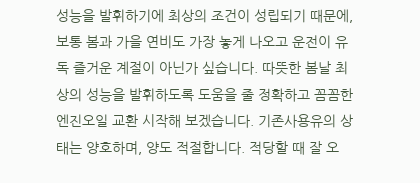성능을 발휘하기에 최상의 조건이 성립되기 때문에, 보통 봄과 가을 연비도 가장 놓게 나오고 운전이 유독 즐거운 계절이 아닌가 싶습니다. 따뜻한 봄날 최상의 성능을 발휘하도록 도움을 줄 정확하고 꼼꼼한 엔진오일 교환 시작해 보겠습니다. 기존사용유의 상태는 양호하며, 양도 적절합니다. 적당할 때 잘 오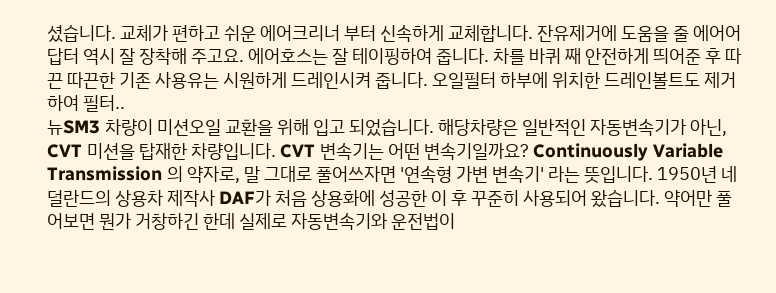셨습니다. 교체가 편하고 쉬운 에어크리너 부터 신속하게 교체합니다. 잔유제거에 도움을 줄 에어어답터 역시 잘 장착해 주고요. 에어호스는 잘 테이핑하여 줍니다. 차를 바퀴 째 안전하게 띄어준 후 따끈 따끈한 기존 사용유는 시원하게 드레인시켜 줍니다. 오일필터 하부에 위치한 드레인볼트도 제거하여 필터..
뉴SM3 차량이 미션오일 교환을 위해 입고 되었습니다. 해당차량은 일반적인 자동변속기가 아닌, CVT 미션을 탑재한 차량입니다. CVT 변속기는 어떤 변속기일까요? Continuously Variable Transmission 의 약자로, 말 그대로 풀어쓰자면 '연속형 가변 변속기' 라는 뜻입니다. 1950년 네덜란드의 상용차 제작사 DAF가 처음 상용화에 성공한 이 후 꾸준히 사용되어 왔습니다. 약어만 풀어보면 뭔가 거창하긴 한데 실제로 자동변속기와 운전법이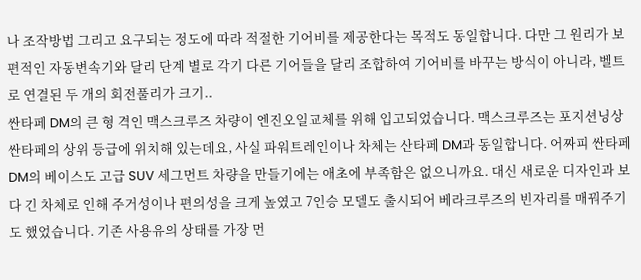나 조작방법 그리고 요구되는 정도에 따라 적절한 기어비를 제공한다는 목적도 동일합니다. 다만 그 원리가 보편적인 자동변속기와 달리 단계 별로 각기 다른 기어들을 달리 조합하여 기어비를 바꾸는 방식이 아니라, 벨트로 연결된 두 개의 회전풀리가 크기..
싼타페 DM의 큰 형 격인 맥스크루즈 차량이 엔진오일교체를 위해 입고되었습니다. 맥스크루즈는 포지션닝상 싼타페의 상위 등급에 위치해 있는데요, 사실 파워트레인이나 차체는 산타페 DM과 동일합니다. 어짜피 싼타페 DM의 베이스도 고급 SUV 세그먼트 차량을 만들기에는 애초에 부족함은 없으니까요. 대신 새로운 디자인과 보다 긴 차체로 인해 주거성이나 편의성을 크게 높였고 7인승 모델도 출시되어 베라크루즈의 빈자리를 매꿔주기도 했었습니다. 기존 사용유의 상태를 가장 먼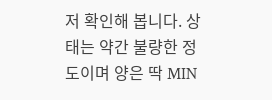저 확인해 봅니다. 상태는 약간 불량한 정도이며 양은 딱 MIN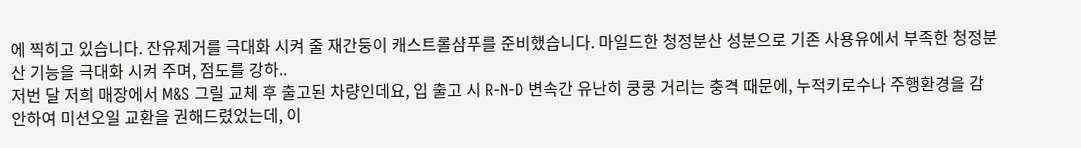에 찍히고 있습니다. 잔유제거를 극대화 시켜 줄 재간둥이 캐스트롤샴푸를 준비했습니다. 마일드한 청정분산 성분으로 기존 사용유에서 부족한 청정분산 기능을 극대화 시켜 주며, 점도를 강하..
저번 달 저희 매장에서 M&S 그릴 교체 후 출고된 차량인데요, 입 출고 시 R-N-D 변속간 유난히 쿵쿵 거리는 충격 때문에, 누적키로수나 주행환경을 감안하여 미션오일 교환을 권해드렸었는데, 이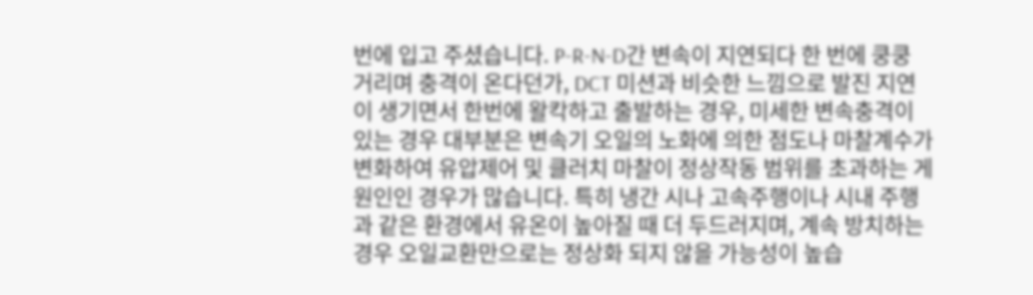번에 입고 주셨습니다. P-R-N-D간 변속이 지연되다 한 번에 쿵쿵 거리며 충격이 온다던가, DCT 미션과 비슷한 느낌으로 발진 지연이 생기면서 한번에 왈칵하고 출발하는 경우, 미세한 변속충격이 있는 경우 대부분은 변속기 오일의 노화에 의한 점도나 마찰계수가 변화하여 유압제어 및 클러치 마찰이 정상작동 범위를 초과하는 게 원인인 경우가 많습니다. 특히 냉간 시나 고속주행이나 시내 주행과 같은 환경에서 유온이 높아질 때 더 두드러지며, 계속 방치하는 경우 오일교환만으로는 정상화 되지 않을 가능성이 높습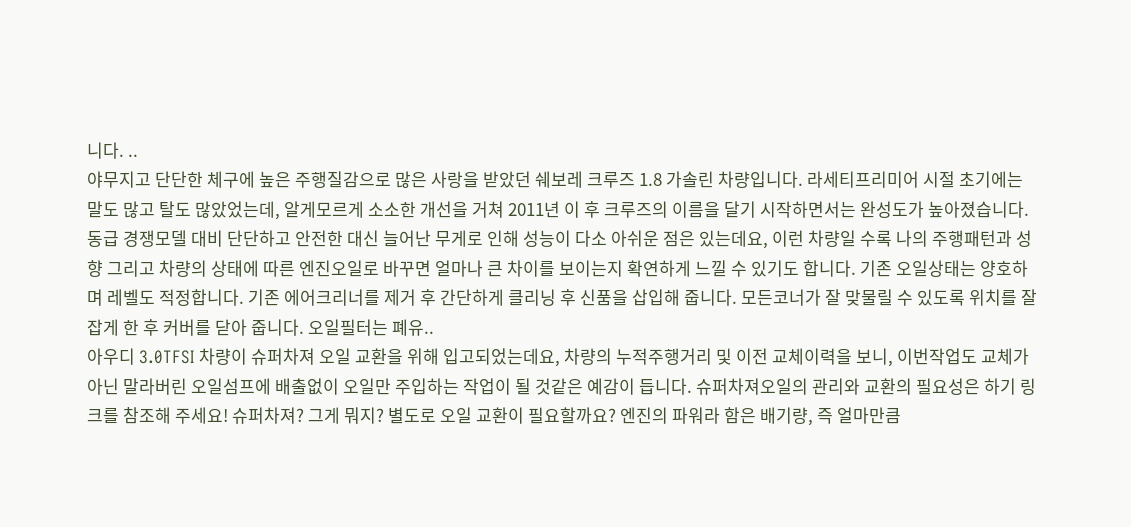니다. ..
야무지고 단단한 체구에 높은 주행질감으로 많은 사랑을 받았던 쉐보레 크루즈 1.8 가솔린 차량입니다. 라세티프리미어 시절 초기에는 말도 많고 탈도 많았었는데, 알게모르게 소소한 개선을 거쳐 2011년 이 후 크루즈의 이름을 달기 시작하면서는 완성도가 높아졌습니다. 동급 경쟁모델 대비 단단하고 안전한 대신 늘어난 무게로 인해 성능이 다소 아쉬운 점은 있는데요, 이런 차량일 수록 나의 주행패턴과 성향 그리고 차량의 상태에 따른 엔진오일로 바꾸면 얼마나 큰 차이를 보이는지 확연하게 느낄 수 있기도 합니다. 기존 오일상태는 양호하며 레벨도 적정합니다. 기존 에어크리너를 제거 후 간단하게 클리닝 후 신품을 삽입해 줍니다. 모든코너가 잘 맞물릴 수 있도록 위치를 잘 잡게 한 후 커버를 닫아 줍니다. 오일필터는 폐유..
아우디 3.0TFSI 차량이 슈퍼차져 오일 교환을 위해 입고되었는데요, 차량의 누적주행거리 및 이전 교체이력을 보니, 이번작업도 교체가 아닌 말라버린 오일섬프에 배출없이 오일만 주입하는 작업이 될 것같은 예감이 듭니다. 슈퍼차져오일의 관리와 교환의 필요성은 하기 링크를 참조해 주세요! 슈퍼차져? 그게 뭐지? 별도로 오일 교환이 필요할까요? 엔진의 파워라 함은 배기량, 즉 얼마만큼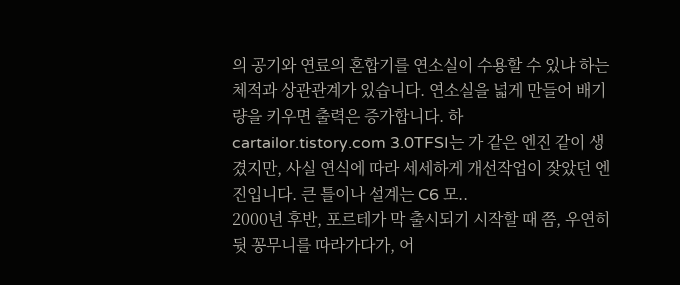의 공기와 연료의 혼합기를 연소실이 수용할 수 있냐 하는 체적과 상관관계가 있습니다. 연소실을 넓게 만들어 배기량을 키우면 출력은 증가합니다. 하 cartailor.tistory.com 3.0TFSI는 가 같은 엔진 같이 생겼지만, 사실 연식에 따라 세세하게 개선작업이 잦았던 엔진입니다. 큰 틀이나 설계는 C6 모..
2000년 후반, 포르테가 막 출시되기 시작할 때 쯤, 우연히 뒷 꽁무니를 따라가다가, 어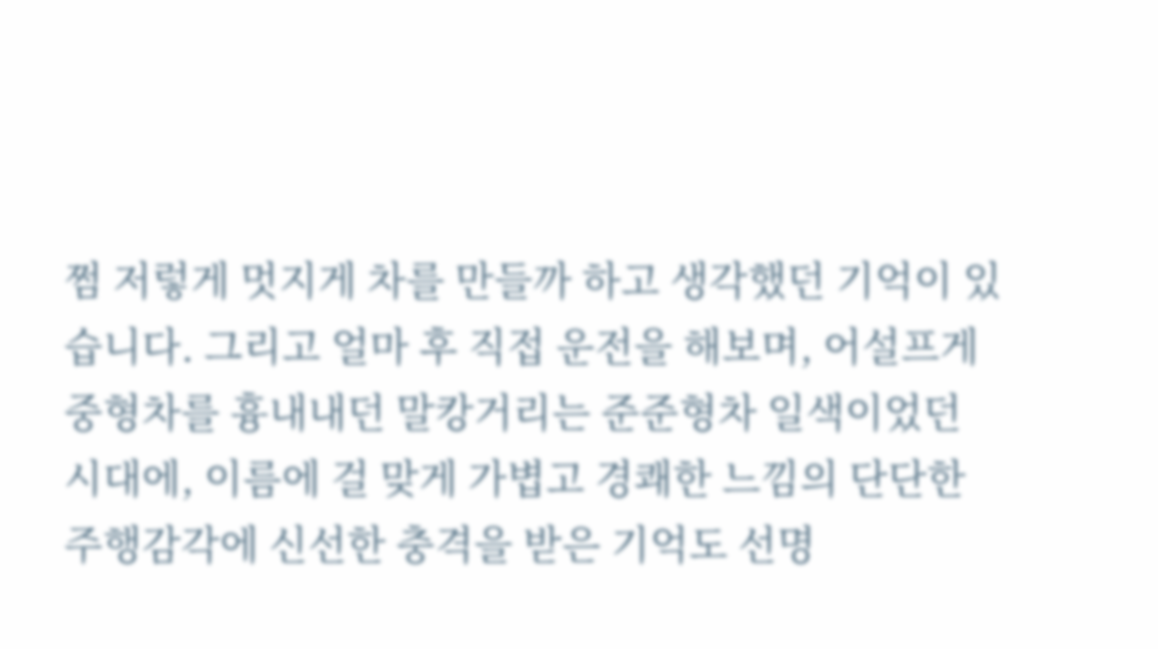쩜 저렇게 멋지게 차를 만들까 하고 생각했던 기억이 있습니다. 그리고 얼마 후 직접 운전을 해보며, 어설프게 중형차를 흉내내던 말캉거리는 준준형차 일색이었던 시대에, 이름에 걸 맞게 가볍고 경쾌한 느낌의 단단한 주행감각에 신선한 충격을 받은 기억도 선명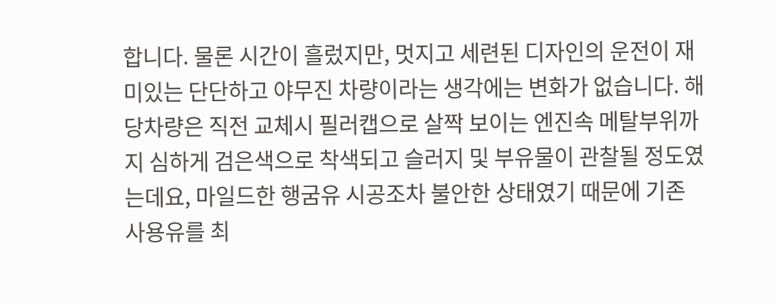합니다. 물론 시간이 흘렀지만, 멋지고 세련된 디자인의 운전이 재미있는 단단하고 야무진 차량이라는 생각에는 변화가 없습니다. 해당차량은 직전 교체시 필러캡으로 살짝 보이는 엔진속 메탈부위까지 심하게 검은색으로 착색되고 슬러지 및 부유물이 관찰될 정도였는데요, 마일드한 행굼유 시공조차 불안한 상태였기 때문에 기존 사용유를 최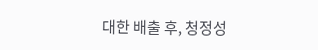대한 배출 후, 청정성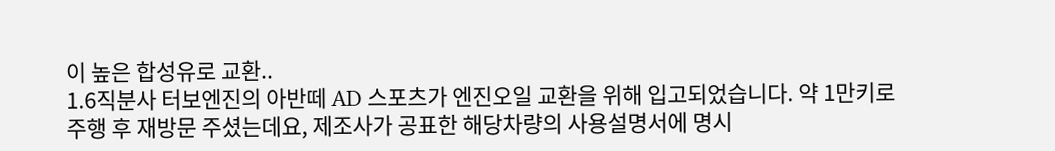이 높은 합성유로 교환..
1.6직분사 터보엔진의 아반떼 AD 스포츠가 엔진오일 교환을 위해 입고되었습니다. 약 1만키로 주행 후 재방문 주셨는데요, 제조사가 공표한 해당차량의 사용설명서에 명시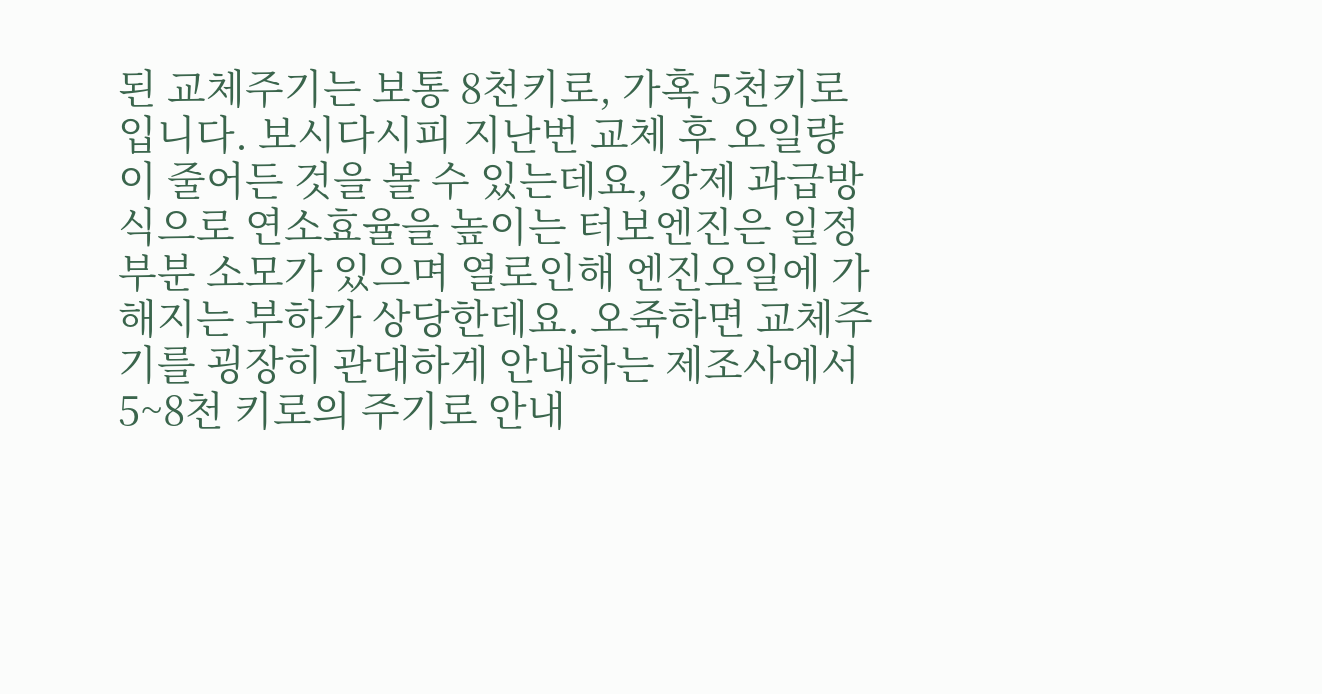된 교체주기는 보통 8천키로, 가혹 5천키로 입니다. 보시다시피 지난번 교체 후 오일량이 줄어든 것을 볼 수 있는데요, 강제 과급방식으로 연소효율을 높이는 터보엔진은 일정부분 소모가 있으며 열로인해 엔진오일에 가해지는 부하가 상당한데요. 오죽하면 교체주기를 굉장히 관대하게 안내하는 제조사에서 5~8천 키로의 주기로 안내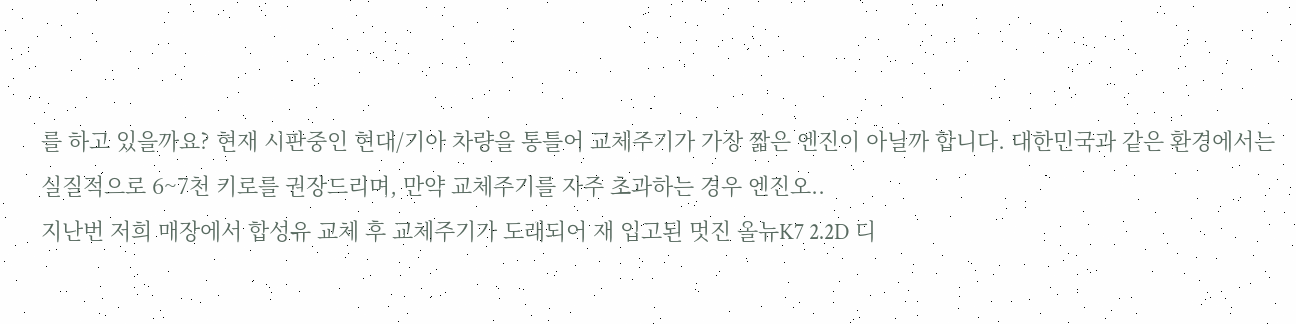를 하고 있을까요? 현재 시판중인 현대/기아 차량을 통틀어 교체주기가 가장 짧은 엔진이 아닐까 합니다. 대한민국과 같은 환경에서는 실질적으로 6~7천 키로를 권장드리며, 만약 교체주기를 자주 초과하는 경우 엔진오..
지난번 저희 매장에서 합성유 교체 후 교체주기가 도래되어 재 입고된 멋진 올뉴K7 2.2D 디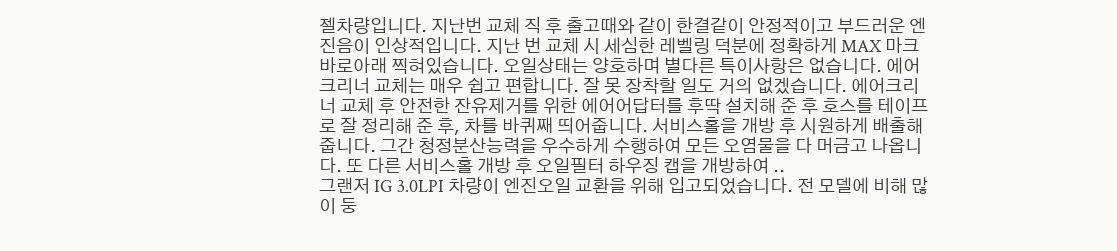젤차량입니다. 지난번 교체 직 후 출고때와 같이 한결같이 안정적이고 부드러운 엔진음이 인상적입니다. 지난 번 교체 시 세심한 레벨링 덕분에 정확하게 MAX 마크 바로아래 찍혀있습니다. 오일상태는 양호하며 별다른 특이사항은 없습니다. 에어크리너 교체는 매우 쉽고 편합니다. 잘 못 장착할 일도 거의 없겠습니다. 에어크리너 교체 후 안전한 잔유제거를 위한 에어어답터를 후딱 설치해 준 후 호스를 테이프로 잘 정리해 준 후, 차를 바퀴째 띄어줍니다. 서비스홀을 개방 후 시원하게 배출해줍니다. 그간 청정분산능력을 우수하게 수행하여 모든 오염물을 다 머금고 나옵니다. 또 다른 서비스홀 개방 후 오일필터 하우징 캡을 개방하여 ..
그랜저 IG 3.0LPI 차량이 엔진오일 교환을 위해 입고되었습니다. 전 모델에 비해 많이 둥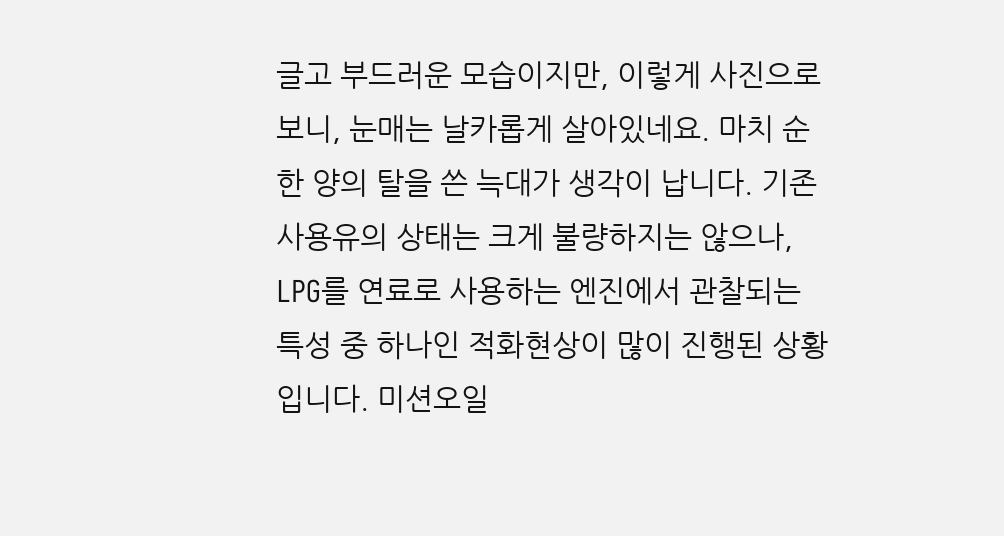글고 부드러운 모습이지만, 이렇게 사진으로 보니, 눈매는 날카롭게 살아있네요. 마치 순한 양의 탈을 쓴 늑대가 생각이 납니다. 기존 사용유의 상태는 크게 불량하지는 않으나, LPG를 연료로 사용하는 엔진에서 관찰되는 특성 중 하나인 적화현상이 많이 진행된 상황입니다. 미션오일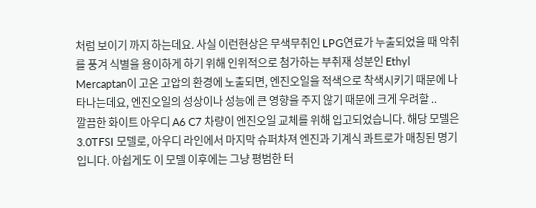처럼 보이기 까지 하는데요. 사실 이런현상은 무색무취인 LPG연료가 누출되었을 때 악취를 풍겨 식별을 용이하게 하기 위해 인위적으로 첨가하는 부취재 성분인 Ethyl Mercaptan이 고온 고압의 환경에 노출되면, 엔진오일을 적색으로 착색시키기 때문에 나타나는데요, 엔진오일의 성상이나 성능에 큰 영향을 주지 않기 때문에 크게 우려할 ..
깔끔한 화이트 아우디 A6 C7 차량이 엔진오일 교체를 위해 입고되었습니다. 해당 모델은 3.0TFSI 모델로, 아우디 라인에서 마지막 슈퍼차져 엔진과 기계식 콰트로가 매칭된 명기입니다. 아쉽게도 이 모델 이후에는 그냥 평범한 터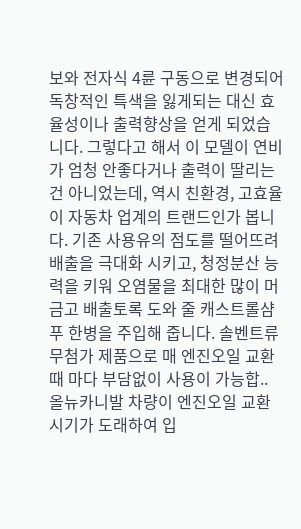보와 전자식 4륜 구동으로 변경되어 독창적인 특색을 잃게되는 대신 효율성이나 출력향상을 얻게 되었습니다. 그렇다고 해서 이 모델이 연비가 엄청 안좋다거나 출력이 딸리는 건 아니었는데, 역시 친환경, 고효율이 자동차 업계의 트랜드인가 봅니다. 기존 사용유의 점도를 떨어뜨려 배출을 극대화 시키고, 청정분산 능력을 키워 오염물을 최대한 많이 머금고 배출토록 도와 줄 캐스트롤샴푸 한병을 주입해 줍니다. 솔벤트류 무첨가 제품으로 매 엔진오일 교환 때 마다 부담없이 사용이 가능합..
올뉴카니발 차량이 엔진오일 교환시기가 도래하여 입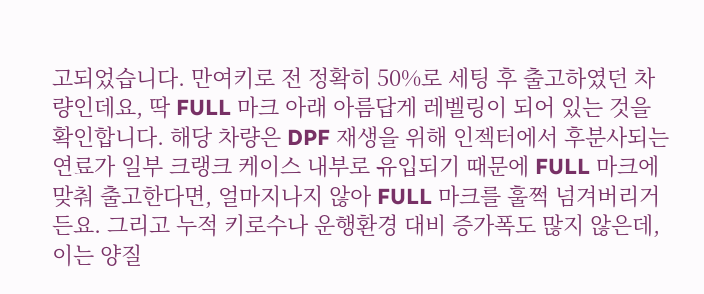고되었습니다. 만여키로 전 정확히 50%로 세팅 후 출고하였던 차량인데요, 딱 FULL 마크 아래 아름답게 레벨링이 되어 있는 것을 확인합니다. 해당 차량은 DPF 재생을 위해 인젝터에서 후분사되는 연료가 일부 크랭크 케이스 내부로 유입되기 때문에 FULL 마크에 맞춰 출고한다면, 얼마지나지 않아 FULL 마크를 훌쩍 넘겨버리거든요. 그리고 누적 키로수나 운행환경 대비 증가폭도 많지 않은데, 이는 양질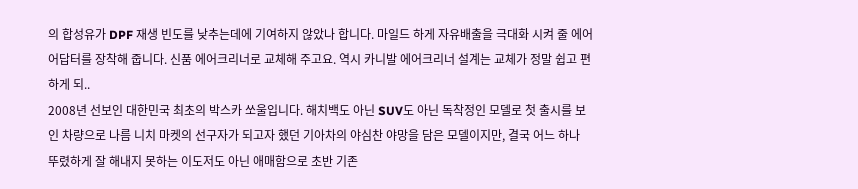의 합성유가 DPF 재생 빈도를 낮추는데에 기여하지 않았나 합니다. 마일드 하게 자유배출을 극대화 시켜 줄 에어어답터를 장착해 줍니다. 신품 에어크리너로 교체해 주고요. 역시 카니발 에어크리너 설계는 교체가 정말 쉽고 편하게 되..
2008년 선보인 대한민국 최초의 박스카 쏘울입니다. 해치백도 아닌 SUV도 아닌 독착정인 모델로 첫 출시를 보인 차량으로 나름 니치 마켓의 선구자가 되고자 했던 기아차의 야심찬 야망을 담은 모델이지만, 결국 어느 하나 뚜렸하게 잘 해내지 못하는 이도저도 아닌 애매함으로 초반 기존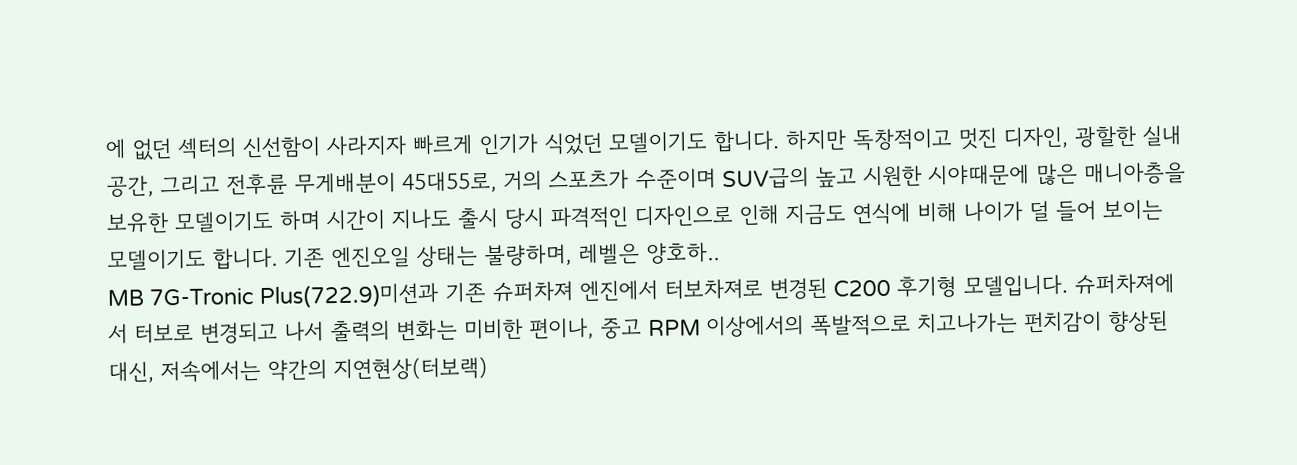에 없던 섹터의 신선함이 사라지자 빠르게 인기가 식었던 모델이기도 합니다. 하지만 독창적이고 멋진 디자인, 광할한 실내 공간, 그리고 전후륜 무게배분이 45대55로, 거의 스포츠가 수준이며 SUV급의 높고 시원한 시야때문에 많은 매니아층을 보유한 모델이기도 하며 시간이 지나도 출시 당시 파격적인 디자인으로 인해 지금도 연식에 비해 나이가 덜 들어 보이는 모델이기도 합니다. 기존 엔진오일 상태는 불량하며, 레벨은 양호하..
MB 7G-Tronic Plus(722.9)미션과 기존 슈퍼차져 엔진에서 터보차져로 변경된 C200 후기형 모델입니다. 슈퍼차져에서 터보로 변경되고 나서 출력의 변화는 미비한 편이나, 중고 RPM 이상에서의 폭발적으로 치고나가는 펀치감이 향상된 대신, 저속에서는 약간의 지연현상(터보랙)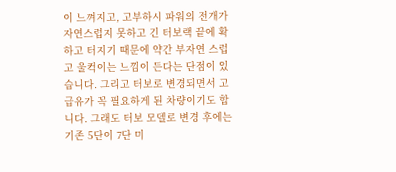이 느껴지고, 고부하시 파워의 전개가 자연스럽지 못하고 긴 터보랙 끝에 확 하고 터지기 때문에 약간 부자연 스럽고 울컥이는 느낌이 든다는 단점이 있습니다. 그리고 터보로 변경되면서 고급유가 꼭 필요하게 된 차량이기도 합니다. 그래도 터보 모델로 변경 후에는 기존 5단이 7단 미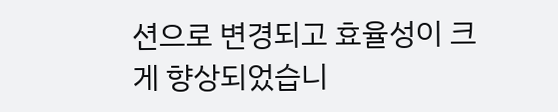션으로 변경되고 효율성이 크게 향상되었습니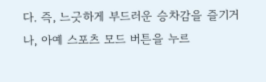다. 즉, 느긋하게 부드러운 승차감을 즐기거나, 아예 스포츠 모드 버튼을 누르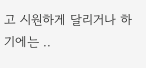고 시원하게 달리거나 하기에는 ..